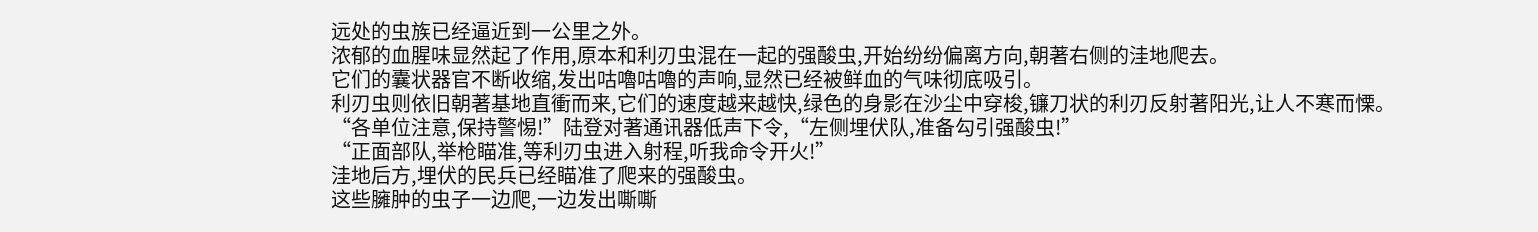远处的虫族已经逼近到一公里之外。
浓郁的血腥味显然起了作用,原本和利刃虫混在一起的强酸虫,开始纷纷偏离方向,朝著右侧的洼地爬去。
它们的囊状器官不断收缩,发出咕嚕咕嚕的声响,显然已经被鲜血的气味彻底吸引。
利刃虫则依旧朝著基地直衝而来,它们的速度越来越快,绿色的身影在沙尘中穿梭,镰刀状的利刃反射著阳光,让人不寒而慄。
“各单位注意,保持警惕!”陆登对著通讯器低声下令,“左侧埋伏队,准备勾引强酸虫!”
“正面部队,举枪瞄准,等利刃虫进入射程,听我命令开火!”
洼地后方,埋伏的民兵已经瞄准了爬来的强酸虫。
这些臃肿的虫子一边爬,一边发出嘶嘶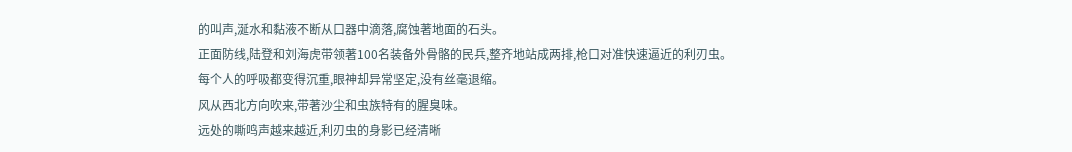的叫声,涎水和黏液不断从口器中滴落,腐蚀著地面的石头。
正面防线,陆登和刘海虎带领著100名装备外骨骼的民兵,整齐地站成两排,枪口对准快速逼近的利刃虫。
每个人的呼吸都变得沉重,眼神却异常坚定,没有丝毫退缩。
风从西北方向吹来,带著沙尘和虫族特有的腥臭味。
远处的嘶鸣声越来越近,利刃虫的身影已经清晰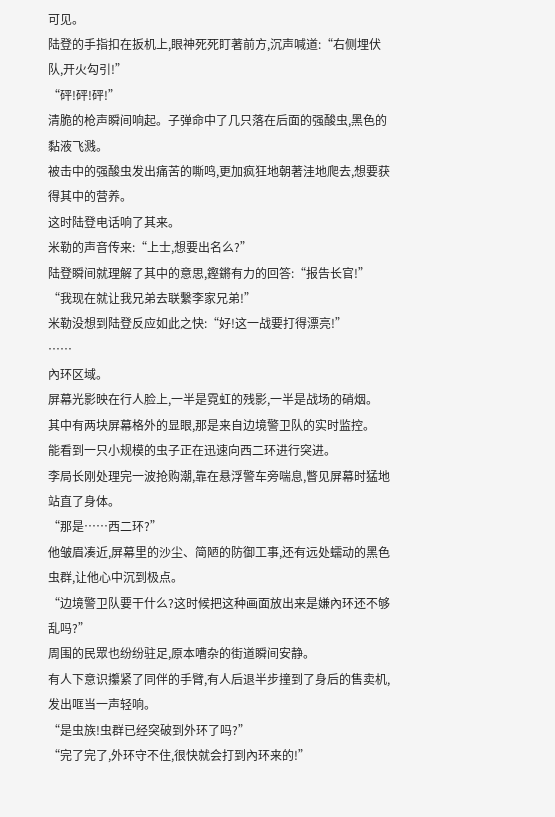可见。
陆登的手指扣在扳机上,眼神死死盯著前方,沉声喊道:“右侧埋伏队,开火勾引!”
“砰!砰!砰!”
清脆的枪声瞬间响起。子弹命中了几只落在后面的强酸虫,黑色的黏液飞溅。
被击中的强酸虫发出痛苦的嘶鸣,更加疯狂地朝著洼地爬去,想要获得其中的营养。
这时陆登电话响了其来。
米勒的声音传来:“上士,想要出名么?”
陆登瞬间就理解了其中的意思,鏗鏘有力的回答:“报告长官!”
“我现在就让我兄弟去联繫李家兄弟!”
米勒没想到陆登反应如此之快:“好!这一战要打得漂亮!”
……
內环区域。
屏幕光影映在行人脸上,一半是霓虹的残影,一半是战场的硝烟。
其中有两块屏幕格外的显眼,那是来自边境警卫队的实时监控。
能看到一只小规模的虫子正在迅速向西二环进行突进。
李局长刚处理完一波抢购潮,靠在悬浮警车旁喘息,瞥见屏幕时猛地站直了身体。
“那是……西二环?”
他皱眉凑近,屏幕里的沙尘、简陋的防御工事,还有远处蠕动的黑色虫群,让他心中沉到极点。
“边境警卫队要干什么?这时候把这种画面放出来是嫌內环还不够乱吗?”
周围的民眾也纷纷驻足,原本嘈杂的街道瞬间安静。
有人下意识攥紧了同伴的手臂,有人后退半步撞到了身后的售卖机,发出哐当一声轻响。
“是虫族!虫群已经突破到外环了吗?”
“完了完了,外环守不住,很快就会打到內环来的!”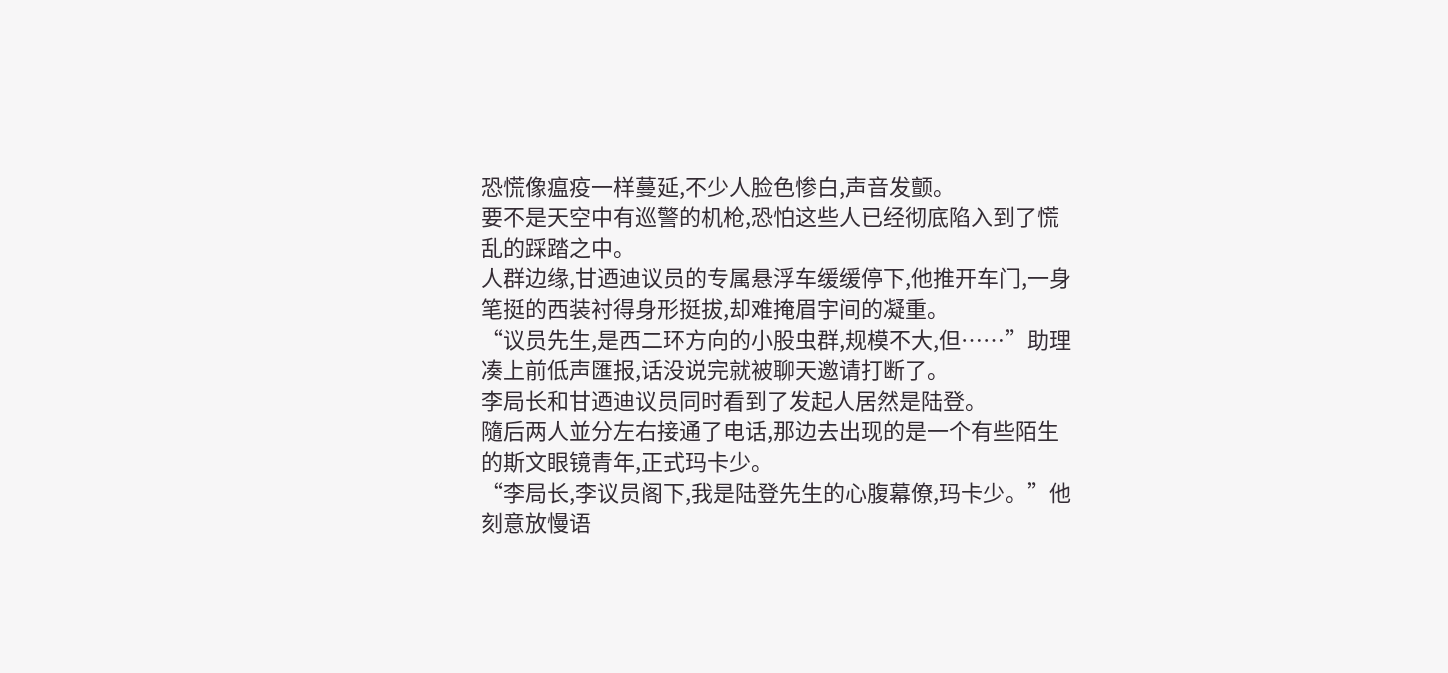恐慌像瘟疫一样蔓延,不少人脸色惨白,声音发颤。
要不是天空中有巡警的机枪,恐怕这些人已经彻底陷入到了慌乱的踩踏之中。
人群边缘,甘迺迪议员的专属悬浮车缓缓停下,他推开车门,一身笔挺的西装衬得身形挺拔,却难掩眉宇间的凝重。
“议员先生,是西二环方向的小股虫群,规模不大,但……”助理凑上前低声匯报,话没说完就被聊天邀请打断了。
李局长和甘迺迪议员同时看到了发起人居然是陆登。
隨后两人並分左右接通了电话,那边去出现的是一个有些陌生的斯文眼镜青年,正式玛卡少。
“李局长,李议员阁下,我是陆登先生的心腹幕僚,玛卡少。”他刻意放慢语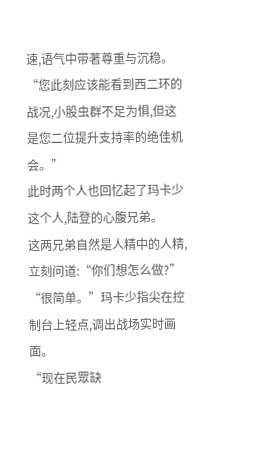速,语气中带著尊重与沉稳。
“您此刻应该能看到西二环的战况,小股虫群不足为惧,但这是您二位提升支持率的绝佳机会。”
此时两个人也回忆起了玛卡少这个人,陆登的心腹兄弟。
这两兄弟自然是人精中的人精,立刻问道:“你们想怎么做?”
“很简单。”玛卡少指尖在控制台上轻点,调出战场实时画面。
“现在民眾缺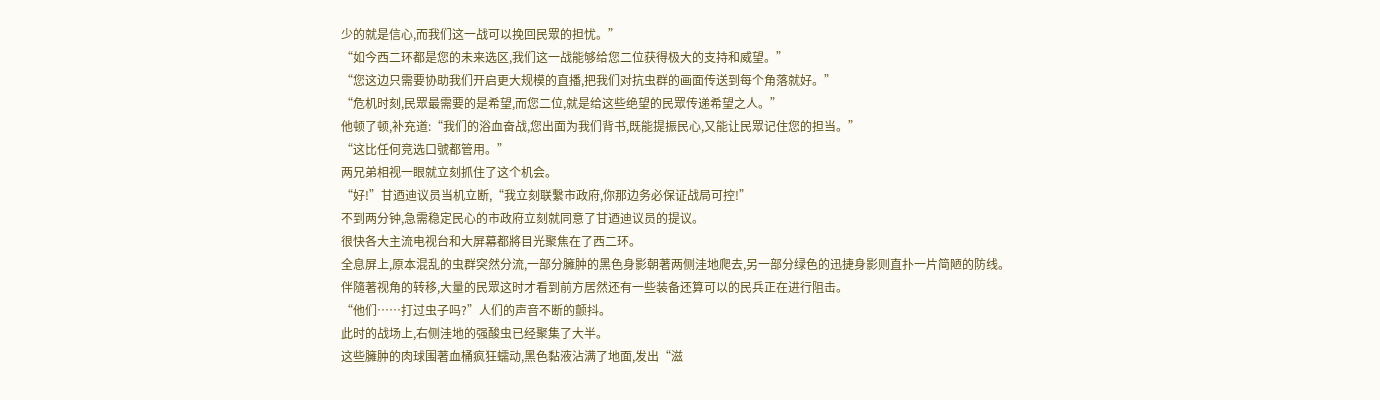少的就是信心,而我们这一战可以挽回民眾的担忧。”
“如今西二环都是您的未来选区,我们这一战能够给您二位获得极大的支持和威望。”
“您这边只需要协助我们开启更大规模的直播,把我们对抗虫群的画面传送到每个角落就好。”
“危机时刻,民眾最需要的是希望,而您二位,就是给这些绝望的民眾传递希望之人。”
他顿了顿,补充道:“我们的浴血奋战,您出面为我们背书,既能提振民心,又能让民眾记住您的担当。”
“这比任何竞选口號都管用。”
两兄弟相视一眼就立刻抓住了这个机会。
“好!”甘迺迪议员当机立断,“我立刻联繫市政府,你那边务必保证战局可控!”
不到两分钟,急需稳定民心的市政府立刻就同意了甘迺迪议员的提议。
很快各大主流电视台和大屏幕都將目光聚焦在了西二环。
全息屏上,原本混乱的虫群突然分流,一部分臃肿的黑色身影朝著两侧洼地爬去,另一部分绿色的迅捷身影则直扑一片简陋的防线。
伴隨著视角的转移,大量的民眾这时才看到前方居然还有一些装备还算可以的民兵正在进行阻击。
“他们……打过虫子吗?”人们的声音不断的颤抖。
此时的战场上,右侧洼地的强酸虫已经聚集了大半。
这些臃肿的肉球围著血桶疯狂蠕动,黑色黏液沾满了地面,发出“滋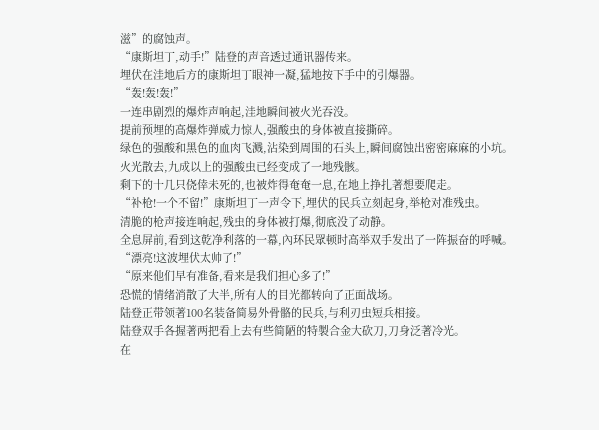滋”的腐蚀声。
“康斯坦丁,动手!”陆登的声音透过通讯器传来。
埋伏在洼地后方的康斯坦丁眼神一凝,猛地按下手中的引爆器。
“轰!轰!轰!”
一连串剧烈的爆炸声响起,洼地瞬间被火光吞没。
提前预埋的高爆炸弹威力惊人,强酸虫的身体被直接撕碎。
绿色的强酸和黑色的血肉飞溅,沾染到周围的石头上,瞬间腐蚀出密密麻麻的小坑。
火光散去,九成以上的强酸虫已经变成了一地残骸。
剩下的十几只侥倖未死的,也被炸得奄奄一息,在地上挣扎著想要爬走。
“补枪!一个不留!”康斯坦丁一声令下,埋伏的民兵立刻起身,举枪对准残虫。
清脆的枪声接连响起,残虫的身体被打爆,彻底没了动静。
全息屏前,看到这乾净利落的一幕,內环民眾顿时高举双手发出了一阵振奋的呼喊。
“漂亮!这波埋伏太帅了!”
“原来他们早有准备,看来是我们担心多了!”
恐慌的情绪消散了大半,所有人的目光都转向了正面战场。
陆登正带领著100名装备简易外骨骼的民兵,与利刃虫短兵相接。
陆登双手各握著两把看上去有些简陋的特製合金大砍刀,刀身泛著冷光。
在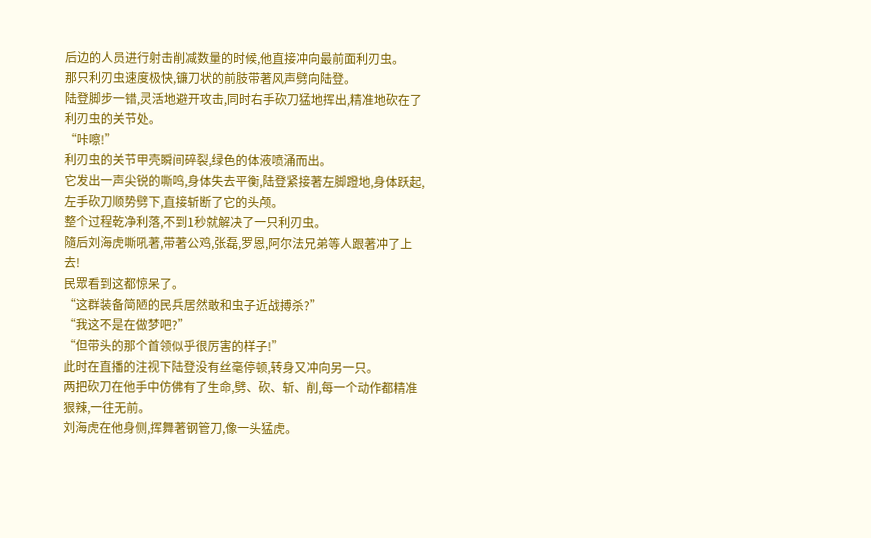后边的人员进行射击削减数量的时候,他直接冲向最前面利刃虫。
那只利刃虫速度极快,镰刀状的前肢带著风声劈向陆登。
陆登脚步一错,灵活地避开攻击,同时右手砍刀猛地挥出,精准地砍在了利刃虫的关节处。
“咔嚓!”
利刃虫的关节甲壳瞬间碎裂,绿色的体液喷涌而出。
它发出一声尖锐的嘶鸣,身体失去平衡,陆登紧接著左脚蹬地,身体跃起,左手砍刀顺势劈下,直接斩断了它的头颅。
整个过程乾净利落,不到1秒就解决了一只利刃虫。
隨后刘海虎嘶吼著,带著公鸡,张磊,罗恩,阿尔法兄弟等人跟著冲了上去!
民眾看到这都惊呆了。
“这群装备简陋的民兵居然敢和虫子近战搏杀?”
“我这不是在做梦吧?”
“但带头的那个首领似乎很厉害的样子!”
此时在直播的注视下陆登没有丝毫停顿,转身又冲向另一只。
两把砍刀在他手中仿佛有了生命,劈、砍、斩、削,每一个动作都精准狠辣,一往无前。
刘海虎在他身侧,挥舞著钢管刀,像一头猛虎。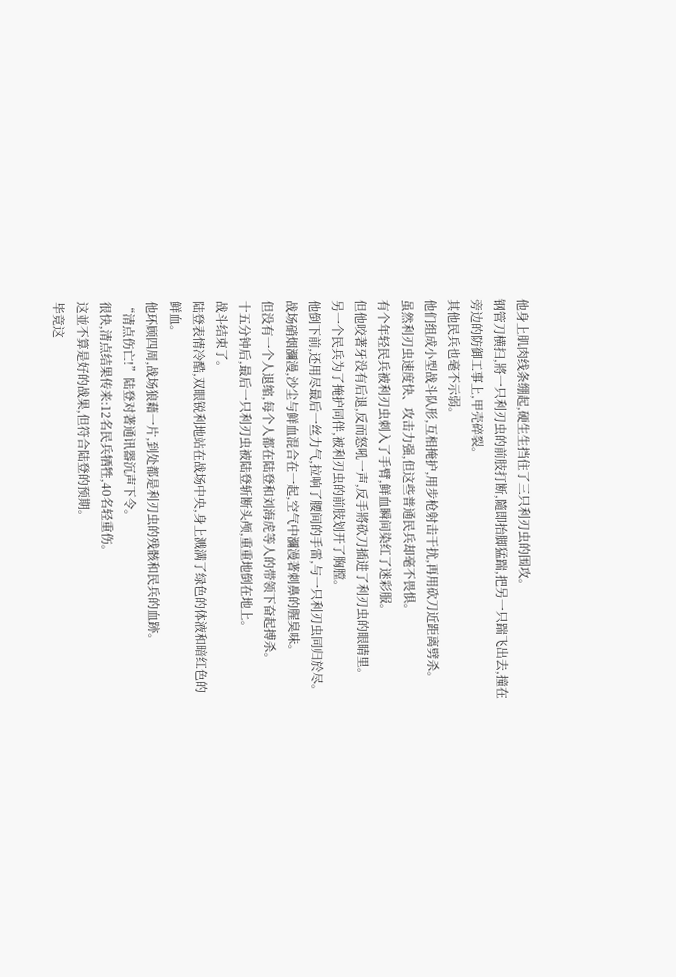他身上肌肉线条绷起,硬生生挡住了三只利刃虫的围攻。
钢管刀横扫,將一只利刃虫的前肢打断,隨即抬脚猛踹,把另一只踹飞出去,撞在旁边的防御工事上,甲壳碎裂。
其他民兵也毫不示弱。
他们组成小型战斗队形,互相掩护,用步枪射击干扰,再用砍刀近距离劈杀。
虽然利刃虫速度快、攻击力强,但这些普通民兵却毫不畏惧。
有个年轻民兵被利刃虫刺入了手臂,鲜血瞬间染红了迷彩服。
但他咬著牙没有后退,反而怒吼一声,反手將砍刀插进了利刃虫的眼睛里。
另一个民兵为了掩护同伴,被利刃虫的前肢划开了胸膛。
他倒下前,还用尽最后一丝力气,拉响了腰间的手雷,与一只利刃虫同归於尽。
战场硝烟瀰漫,沙尘与鲜血混合在一起,空气中瀰漫著刺鼻的腥臭味。
但没有一个人退缩,每个人都在陆登和刘海虎等人的带领下奋起搏杀。
十五分钟后,最后一只利刃虫被陆登斩断头颅,重重地倒在地上。
战斗结束了。
陆登表情冷酷,双眼锐利地站在战场中央,身上溅满了绿色的体液和暗红色的鲜血。
他环顾四周,战场狼藉一片,到处都是利刃虫的残骸和民兵的血跡。
“清点伤亡!”陆登对著通讯器沉声下令。
很快,清点结果传来:12名民兵牺牲,40名轻重伤。
这並不算是好的战果,但符合陆登的预期。
毕竟这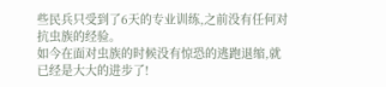些民兵只受到了6天的专业训练,之前没有任何对抗虫族的经验。
如今在面对虫族的时候没有惊恐的逃跑退缩,就已经是大大的进步了!